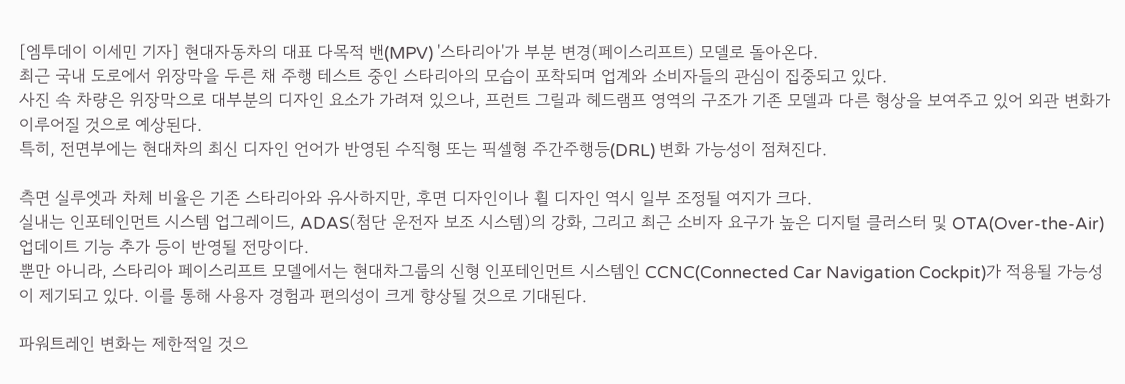[엠투데이 이세민 기자] 현대자동차의 대표 다목적 밴(MPV) '스타리아'가 부분 변경(페이스리프트) 모델로 돌아온다.
최근 국내 도로에서 위장막을 두른 채 주행 테스트 중인 스타리아의 모습이 포착되며 업계와 소비자들의 관심이 집중되고 있다.
사진 속 차량은 위장막으로 대부분의 디자인 요소가 가려져 있으나, 프런트 그릴과 헤드램프 영역의 구조가 기존 모델과 다른 형상을 보여주고 있어 외관 변화가 이루어질 것으로 예상된다.
특히, 전면부에는 현대차의 최신 디자인 언어가 반영된 수직형 또는 픽셀형 주간주행등(DRL) 변화 가능성이 점쳐진다.

측면 실루엣과 차체 비율은 기존 스타리아와 유사하지만, 후면 디자인이나 휠 디자인 역시 일부 조정될 여지가 크다.
실내는 인포테인먼트 시스템 업그레이드, ADAS(첨단 운전자 보조 시스템)의 강화, 그리고 최근 소비자 요구가 높은 디지털 클러스터 및 OTA(Over-the-Air) 업데이트 기능 추가 등이 반영될 전망이다.
뿐만 아니라, 스타리아 페이스리프트 모델에서는 현대차그룹의 신형 인포테인먼트 시스템인 CCNC(Connected Car Navigation Cockpit)가 적용될 가능성이 제기되고 있다. 이를 통해 사용자 경험과 편의성이 크게 향상될 것으로 기대된다.

파워트레인 변화는 제한적일 것으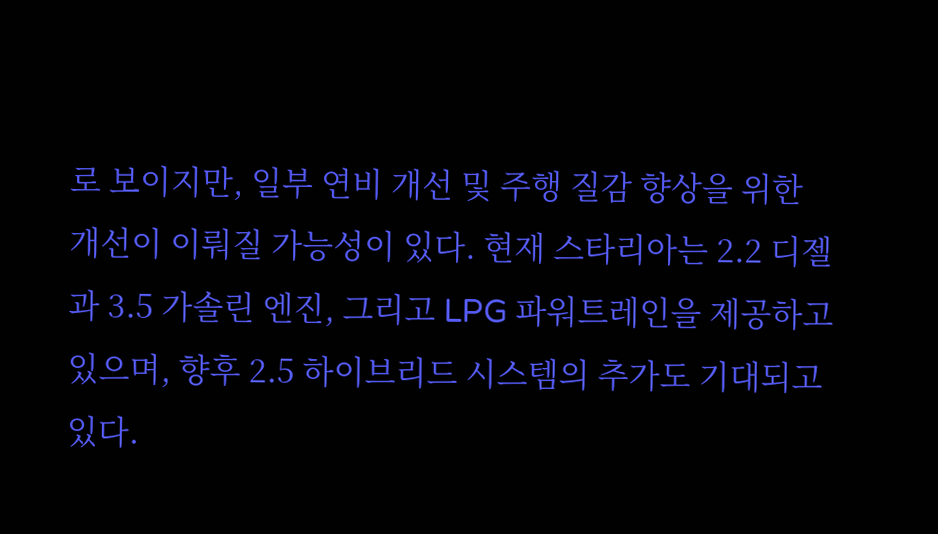로 보이지만, 일부 연비 개선 및 주행 질감 향상을 위한 개선이 이뤄질 가능성이 있다. 현재 스타리아는 2.2 디젤과 3.5 가솔린 엔진, 그리고 LPG 파워트레인을 제공하고 있으며, 향후 2.5 하이브리드 시스템의 추가도 기대되고 있다.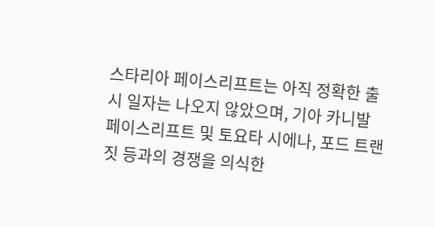스타리아 페이스리프트는 아직 정확한 출시 일자는 나오지 않았으며, 기아 카니발 페이스리프트 및 토요타 시에나, 포드 트랜짓 등과의 경쟁을 의식한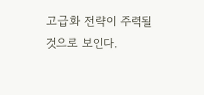고급화 전략이 주력될 것으로 보인다.